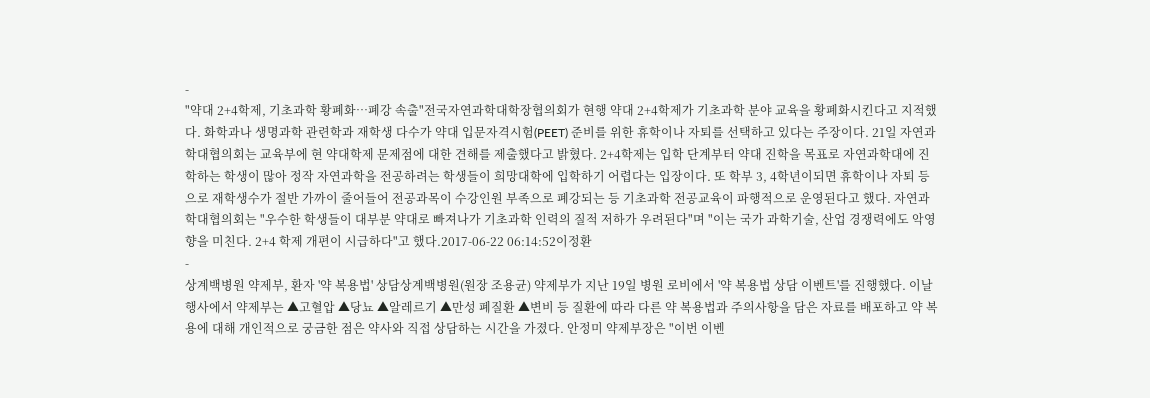-
"약대 2+4학제, 기초과학 황폐화…폐강 속출"전국자연과학대학장협의회가 현행 약대 2+4학제가 기초과학 분야 교육을 황폐화시킨다고 지적했다. 화학과나 생명과학 관련학과 재학생 다수가 약대 입문자격시험(PEET) 준비를 위한 휴학이나 자퇴를 선택하고 있다는 주장이다. 21일 자연과학대협의회는 교육부에 현 약대학제 문제점에 대한 견해를 제출했다고 밝혔다. 2+4학제는 입학 단계부터 약대 진학을 목표로 자연과학대에 진학하는 학생이 많아 정작 자연과학을 전공하려는 학생들이 희망대학에 입학하기 어렵다는 입장이다. 또 학부 3, 4학년이되면 휴학이나 자퇴 등으로 재학생수가 절반 가까이 줄어들어 전공과목이 수강인원 부족으로 폐강되는 등 기초과학 전공교육이 파행적으로 운영된다고 했다. 자연과학대협의회는 "우수한 학생들이 대부분 약대로 빠져나가 기초과학 인력의 질적 저하가 우려된다"며 "이는 국가 과학기술, 산업 경쟁력에도 악영향을 미친다. 2+4 학제 개편이 시급하다"고 했다.2017-06-22 06:14:52이정환
-
상계백병원 약제부, 환자 '약 복용법' 상담상계백병원(원장 조용균) 약제부가 지난 19일 병원 로비에서 '약 복용법 상담 이벤트'를 진행했다. 이날 행사에서 약제부는 ▲고혈압 ▲당뇨 ▲알레르기 ▲만성 폐질환 ▲변비 등 질환에 따라 다른 약 복용법과 주의사항을 담은 자료를 배포하고 약 복용에 대해 개인적으로 궁금한 점은 약사와 직접 상담하는 시간을 가졌다. 안정미 약제부장은 "이번 이벤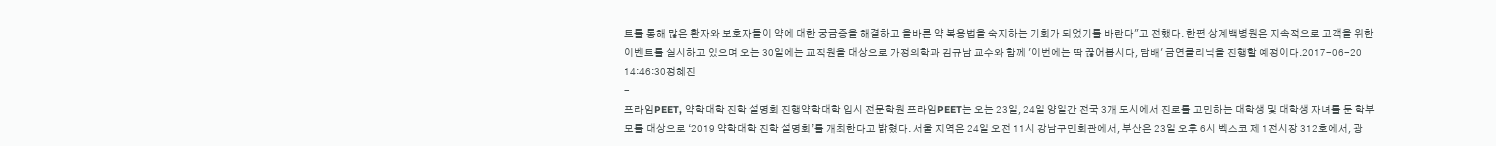트를 통해 많은 환자와 보호자들이 약에 대한 궁금증을 해결하고 올바른 약 복용법을 숙지하는 기회가 되었기를 바란다"고 전했다. 한편 상계백병원은 지속적으로 고객을 위한 이벤트를 실시하고 있으며 오는 30일에는 교직원을 대상으로 가정의학과 김규남 교수와 함께 '이번에는 딱 끊어봅시다, 담배' 금연클리닉을 진행할 예정이다.2017-06-20 14:46:30정혜진
-
프라임PEET, 약학대학 진학 설명회 진행약학대학 입시 전문학원 프라임PEET는 오는 23일, 24일 양일간 전국 3개 도시에서 진로를 고민하는 대학생 및 대학생 자녀를 둔 학부모를 대상으로 ‘2019 약학대학 진학 설명회’를 개최한다고 밝혔다. 서울 지역은 24일 오전 11시 강남구민회관에서, 부산은 23일 오후 6시 벡스코 제 1전시장 312호에서, 광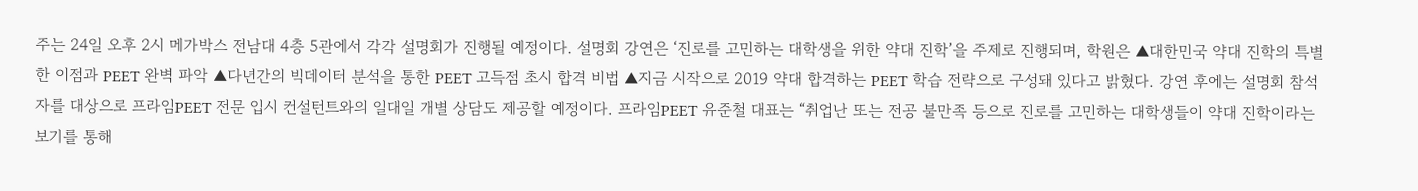주는 24일 오후 2시 메가박스 전남대 4층 5관에서 각각 설명회가 진행될 예정이다. 설명회 강연은 ‘진로를 고민하는 대학생을 위한 약대 진학’을 주제로 진행되며, 학원은 ▲대한민국 약대 진학의 특별한 이점과 PEET 완벽 파악 ▲다년간의 빅데이터 분석을 통한 PEET 고득점 초시 합격 비법 ▲지금 시작으로 2019 약대 합격하는 PEET 학습 전략으로 구성돼 있다고 밝혔다. 강연 후에는 설명회 참석자를 대상으로 프라임PEET 전문 입시 컨설턴트와의 일대일 개별 상담도 제공할 예정이다. 프라임PEET 유준철 대표는 “취업난 또는 전공 불만족 등으로 진로를 고민하는 대학생들이 약대 진학이라는 보기를 통해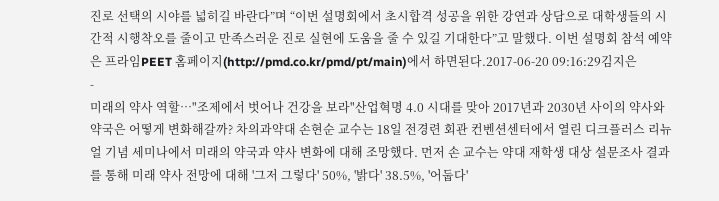진로 선택의 시야를 넓히길 바란다”며 “이번 설명회에서 초시합격 성공을 위한 강연과 상담으로 대학생들의 시간적 시행착오를 줄이고 만족스러운 진로 실현에 도움을 줄 수 있길 기대한다”고 말했다. 이번 설명회 참석 예약은 프라임PEET 홈페이지(http://pmd.co.kr/pmd/pt/main)에서 하면된다.2017-06-20 09:16:29김지은
-
미래의 약사 역할…"조제에서 벗어나 건강을 보라"산업혁명 4.0 시대를 맞아 2017년과 2030년 사이의 약사와 약국은 어떻게 변화해갈까? 차의과약대 손현순 교수는 18일 전경련 회관 컨벤션센터에서 열린 디크플러스 리뉴얼 기념 세미나에서 미래의 약국과 약사 변화에 대해 조망했다. 먼저 손 교수는 약대 재학생 대상 설문조사 결과를 통해 미래 약사 전망에 대해 '그저 그렇다' 50%, '밝다' 38.5%, '어둡다'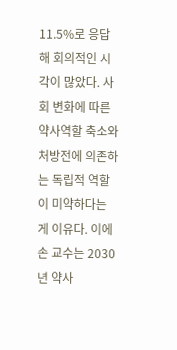11.5%로 응답해 회의적인 시각이 많았다. 사회 변화에 따른 약사역할 축소와 처방전에 의존하는 독립적 역할이 미약하다는 게 이유다. 이에 손 교수는 2030년 약사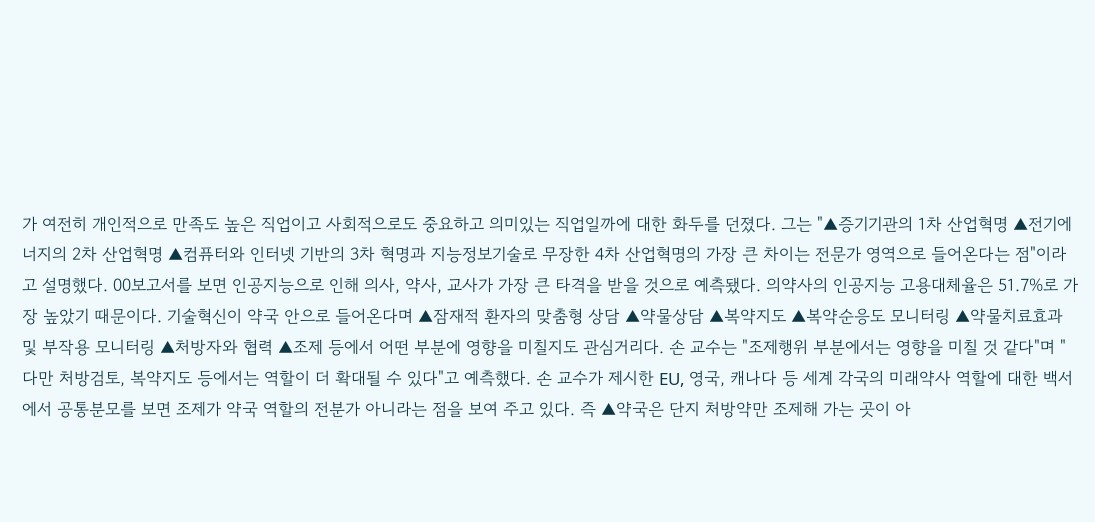가 여전히 개인적으로 만족도 높은 직업이고 사회적으로도 중요하고 의미있는 직업일까에 대한 화두를 던졌다. 그는 "▲증기기관의 1차 산업혁명 ▲전기에너지의 2차 산업혁명 ▲컴퓨터와 인터넷 기반의 3차 혁명과 지능정보기술로 무장한 4차 산업혁명의 가장 큰 차이는 전문가 영역으로 들어온다는 점"이라고 설명했다. 00보고서를 보면 인공지능으로 인해 의사, 약사, 교사가 가장 큰 타격을 받을 것으로 예측됐다. 의약사의 인공지능 고용대체율은 51.7%로 가장 높았기 때문이다. 기술혁신이 약국 안으로 들어온다며 ▲잠재적 환자의 맞춤형 상담 ▲약물상담 ▲복약지도 ▲복약순응도 모니터링 ▲약물치료효과 및 부작용 모니터링 ▲처방자와 협력 ▲조제 등에서 어떤 부분에 영향을 미칠지도 관심거리다. 손 교수는 "조제행위 부분에서는 영향을 미칠 것 같다"며 "다만 처방검토, 복약지도 등에서는 역할이 더 확대될 수 있다"고 예측했다. 손 교수가 제시한 EU, 영국, 캐나다 등 세계 각국의 미래약사 역할에 대한 백서에서 공통분모를 보면 조제가 약국 역할의 전분가 아니라는 점을 보여 주고 있다. 즉 ▲약국은 단지 처방약만 조제해 가는 곳이 아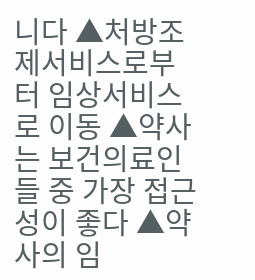니다 ▲처방조제서비스로부터 임상서비스로 이동 ▲약사는 보건의료인들 중 가장 접근성이 좋다 ▲약사의 임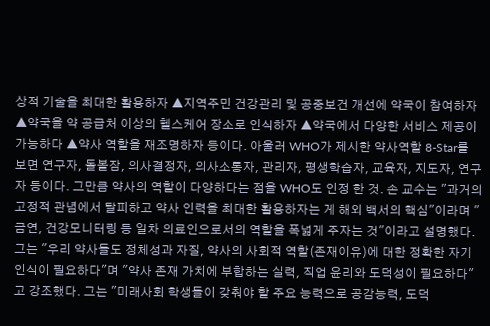상적 기술을 최대한 활용하자 ▲지역주민 건강관리 및 공중보건 개선에 약국이 참여하자 ▲약국을 약 공급처 이상의 헬스케어 장소로 인식하자 ▲약국에서 다양한 서비스 제공이 가능하다 ▲약사 역할을 재조명하자 등이다. 아울러 WHO가 제시한 약사역할 8-Star를 보면 연구자, 돌볼잠, 의사결정자, 의사소통자, 관리자, 평생학습자, 교육자, 지도자, 연구자 등이다. 그만큼 약사의 역할이 다양하다는 점을 WHO도 인정 한 것. 손 교수는 "과거의 고정적 관념에서 탈피하고 약사 인력을 최대한 활용하자는 게 해외 백서의 핵심"이라며 "금연, 건강모니터링 등 일차 의료인으로서의 역할을 폭넓게 주자는 것"이라고 설명했다. 그는 "우리 약사들도 정체성과 자질, 약사의 사회적 역할(존재이유)에 대한 정확한 자기 인식이 필요하다"며 "약사 존재 가치에 부합하는 실력, 직업 윤리와 도덕성이 필요하다"고 강조했다. 그는 "미래사회 학생들이 갖춰야 할 주요 능력으로 공감능력, 도덕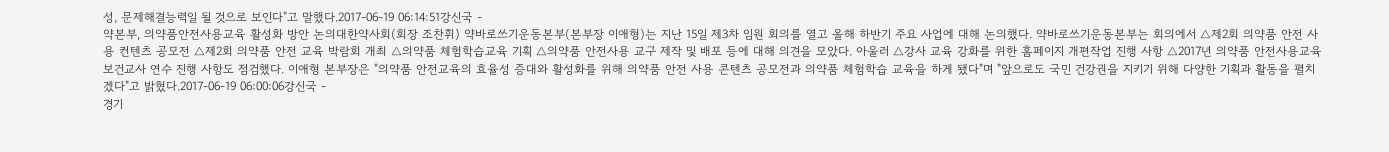성, 문제해결능력일 될 것으로 보인다"고 말했다.2017-06-19 06:14:51강신국 -
약본부, 의약품안전사용교육 활성화 방안 논의대한약사회(회장 조찬휘) 약바로쓰기운동본부(본부장 이애형)는 지난 15일 제3차 임원 회의를 열고 올해 하반기 주요 사업에 대해 논의했다. 약바로쓰기운동본부는 회의에서 △제2회 의약품 안전 사용 컨텐츠 공모전 △제2회 의약품 안전 교육 박람회 개최 △의약품 체험학습교육 기획 △의약품 안전사용 교구 제작 및 배포 등에 대해 의견을 모았다. 아울러 △강사 교육 강화를 위한 홈페이지 개편작업 진행 사항 △2017년 의약품 안전사용교육 보건교사 연수 진행 사항도 점검했다. 이애형 본부장은 "의약품 안전교육의 효율성 증대와 활성화를 위해 의약품 안전 사용 콘텐츠 공모전과 의약품 체험학습 교육을 하게 됐다"며 "앞으로도 국민 건강권을 지키기 위해 다양한 기획과 활동을 펼치겠다"고 밝혔다.2017-06-19 06:00:06강신국 -
경기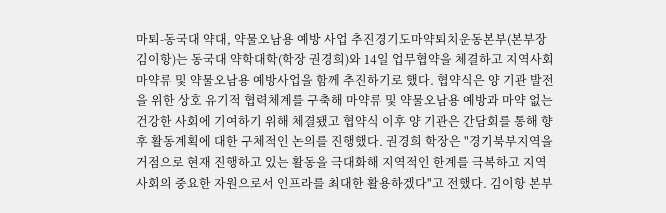마퇴-동국대 약대, 약물오남용 예방 사업 추진경기도마약퇴치운동본부(본부장 김이항)는 동국대 약학대학(학장 권경희)와 14일 업무협약을 체결하고 지역사회 마약류 및 약물오남용 예방사업을 함께 추진하기로 했다. 협약식은 양 기관 발전을 위한 상호 유기적 협력체계를 구축해 마약류 및 약물오남용 예방과 마약 없는 건강한 사회에 기여하기 위해 체결됐고 협약식 이후 양 기관은 간담회를 통해 향후 활동계획에 대한 구체적인 논의를 진행했다. 권경희 학장은 "경기북부지역을 거점으로 현재 진행하고 있는 활동을 극대화해 지역적인 한계를 극복하고 지역사회의 중요한 자원으로서 인프라를 최대한 활용하겠다"고 전했다. 김이항 본부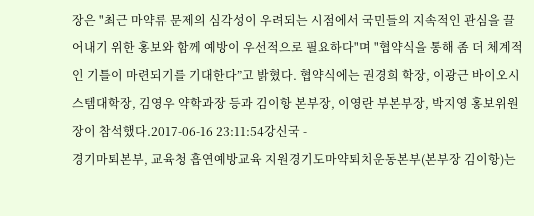장은 "최근 마약류 문제의 심각성이 우려되는 시점에서 국민들의 지속적인 관심을 끌어내기 위한 홍보와 함께 예방이 우선적으로 필요하다"며 "협약식을 통해 좀 더 체계적인 기틀이 마련되기를 기대한다”고 밝혔다. 협약식에는 권경희 학장, 이광근 바이오시스템대학장, 김영우 약학과장 등과 김이항 본부장, 이영란 부본부장, 박지영 홍보위원장이 참석했다.2017-06-16 23:11:54강신국 -
경기마퇴본부, 교육청 흡연예방교육 지원경기도마약퇴치운동본부(본부장 김이항)는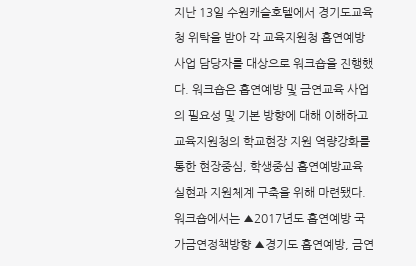지난 13일 수원캐슬호텔에서 경기도교육청 위탁을 받아 각 교육지원청 흡연예방사업 담당자를 대상으로 워크숍을 진행했다. 워크숍은 흡연예방 및 금연교육 사업의 필요성 및 기본 방향에 대해 이해하고 교육지원청의 학교현장 지원 역량강화를 통한 현장중심, 학생중심 흡연예방교육 실현과 지원체계 구축을 위해 마련됐다. 워크숍에서는 ▲2017년도 흡연예방 국가금연정책방향 ▲경기도 흡연예방, 금연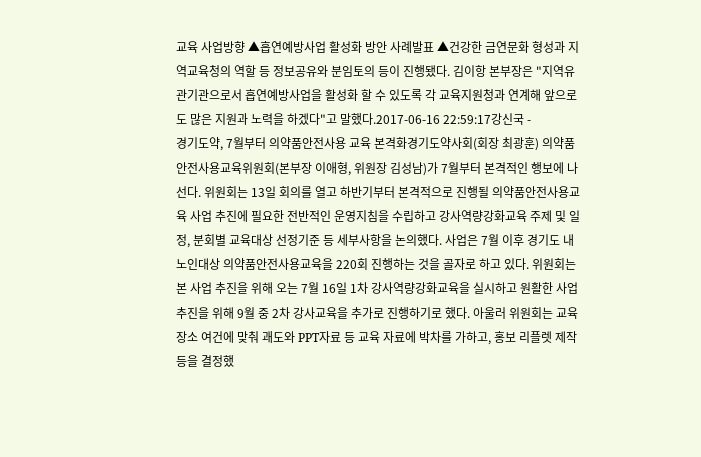교육 사업방향 ▲흡연예방사업 활성화 방안 사례발표 ▲건강한 금연문화 형성과 지역교육청의 역할 등 정보공유와 분임토의 등이 진행됐다. 김이항 본부장은 "지역유관기관으로서 흡연예방사업을 활성화 할 수 있도록 각 교육지원청과 연계해 앞으로도 많은 지원과 노력을 하겠다"고 말했다.2017-06-16 22:59:17강신국 -
경기도약, 7월부터 의약품안전사용 교육 본격화경기도약사회(회장 최광훈) 의약품안전사용교육위원회(본부장 이애형, 위원장 김성남)가 7월부터 본격적인 행보에 나선다. 위원회는 13일 회의를 열고 하반기부터 본격적으로 진행될 의약품안전사용교육 사업 추진에 필요한 전반적인 운영지침을 수립하고 강사역량강화교육 주제 및 일정, 분회별 교육대상 선정기준 등 세부사항을 논의했다. 사업은 7월 이후 경기도 내 노인대상 의약품안전사용교육을 220회 진행하는 것을 골자로 하고 있다. 위원회는 본 사업 추진을 위해 오는 7월 16일 1차 강사역량강화교육을 실시하고 원활한 사업 추진을 위해 9월 중 2차 강사교육을 추가로 진행하기로 했다. 아울러 위원회는 교육장소 여건에 맞춰 괘도와 PPT자료 등 교육 자료에 박차를 가하고, 홍보 리플렛 제작 등을 결정했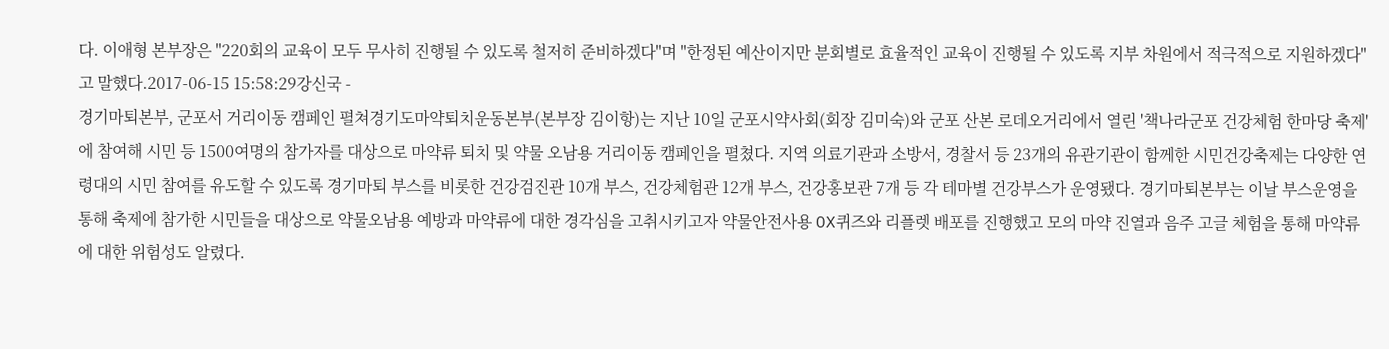다. 이애형 본부장은 "220회의 교육이 모두 무사히 진행될 수 있도록 철저히 준비하겠다"며 "한정된 예산이지만 분회별로 효율적인 교육이 진행될 수 있도록 지부 차원에서 적극적으로 지원하겠다"고 말했다.2017-06-15 15:58:29강신국 -
경기마퇴본부, 군포서 거리이동 캠페인 펼쳐경기도마약퇴치운동본부(본부장 김이항)는 지난 10일 군포시약사회(회장 김미숙)와 군포 산본 로데오거리에서 열린 '책나라군포 건강체험 한마당 축제'에 참여해 시민 등 1500여명의 참가자를 대상으로 마약류 퇴치 및 약물 오남용 거리이동 캠페인을 펼쳤다. 지역 의료기관과 소방서, 경찰서 등 23개의 유관기관이 함께한 시민건강축제는 다양한 연령대의 시민 참여를 유도할 수 있도록 경기마퇴 부스를 비롯한 건강검진관 10개 부스, 건강체험관 12개 부스, 건강홍보관 7개 등 각 테마별 건강부스가 운영됐다. 경기마퇴본부는 이날 부스운영을 통해 축제에 참가한 시민들을 대상으로 약물오남용 예방과 마약류에 대한 경각심을 고취시키고자 약물안전사용 OX퀴즈와 리플렛 배포를 진행했고 모의 마약 진열과 음주 고글 체험을 통해 마약류에 대한 위험성도 알렸다.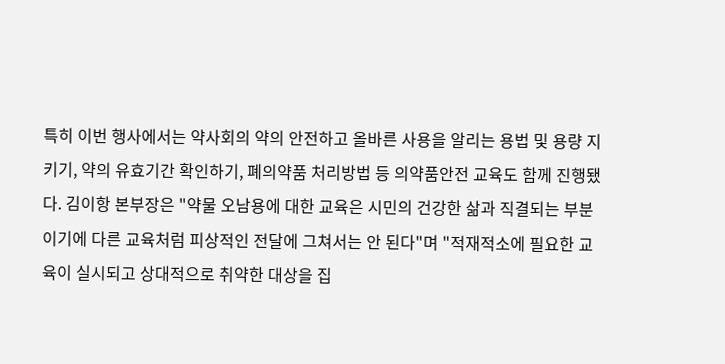특히 이번 행사에서는 약사회의 약의 안전하고 올바른 사용을 알리는 용법 및 용량 지키기, 약의 유효기간 확인하기, 폐의약품 처리방법 등 의약품안전 교육도 함께 진행됐다. 김이항 본부장은 "약물 오남용에 대한 교육은 시민의 건강한 삶과 직결되는 부분이기에 다른 교육처럼 피상적인 전달에 그쳐서는 안 된다"며 "적재적소에 필요한 교육이 실시되고 상대적으로 취약한 대상을 집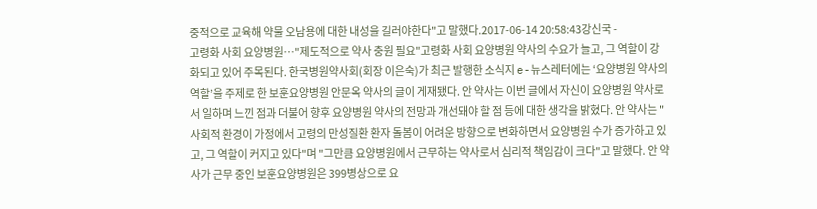중적으로 교육해 약물 오남용에 대한 내성을 길러야한다"고 말했다.2017-06-14 20:58:43강신국 -
고령화 사회 요양병원…"제도적으로 약사 충원 필요"고령화 사회 요양병원 약사의 수요가 늘고, 그 역할이 강화되고 있어 주목된다. 한국병원약사회(회장 이은숙)가 최근 발행한 소식지 e-뉴스레터에는 ‘요양병원 약사의 역할’을 주제로 한 보훈요양병원 안문옥 약사의 글이 게재됐다. 안 약사는 이번 글에서 자신이 요양병원 약사로서 일하며 느낀 점과 더불어 향후 요양병원 약사의 전망과 개선돼야 할 점 등에 대한 생각을 밝혔다. 안 약사는 "사회적 환경이 가정에서 고령의 만성질환 환자 돌봄이 어려운 방향으로 변화하면서 요양병원 수가 증가하고 있고, 그 역할이 커지고 있다"며 "그만큼 요양병원에서 근무하는 약사로서 심리적 책임감이 크다"고 말했다. 안 약사가 근무 중인 보훈요양병원은 399병상으로 요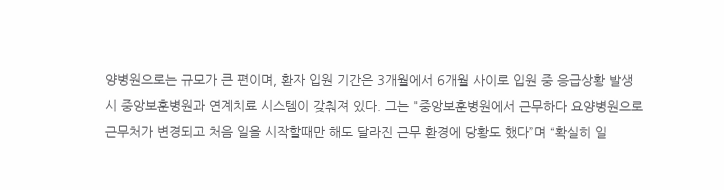양병원으로는 규모가 큰 편이며, 환자 입원 기간은 3개월에서 6개월 사이로 입원 중 응급상황 발생 시 중앙보훈병원과 연계치료 시스템이 갖춰져 있다. 그는 "중앙보훈병원에서 근무하다 요양병원으로 근무처가 변경되고 처음 일을 시작할때만 해도 달라진 근무 환경에 당황도 했다”며 “확실히 일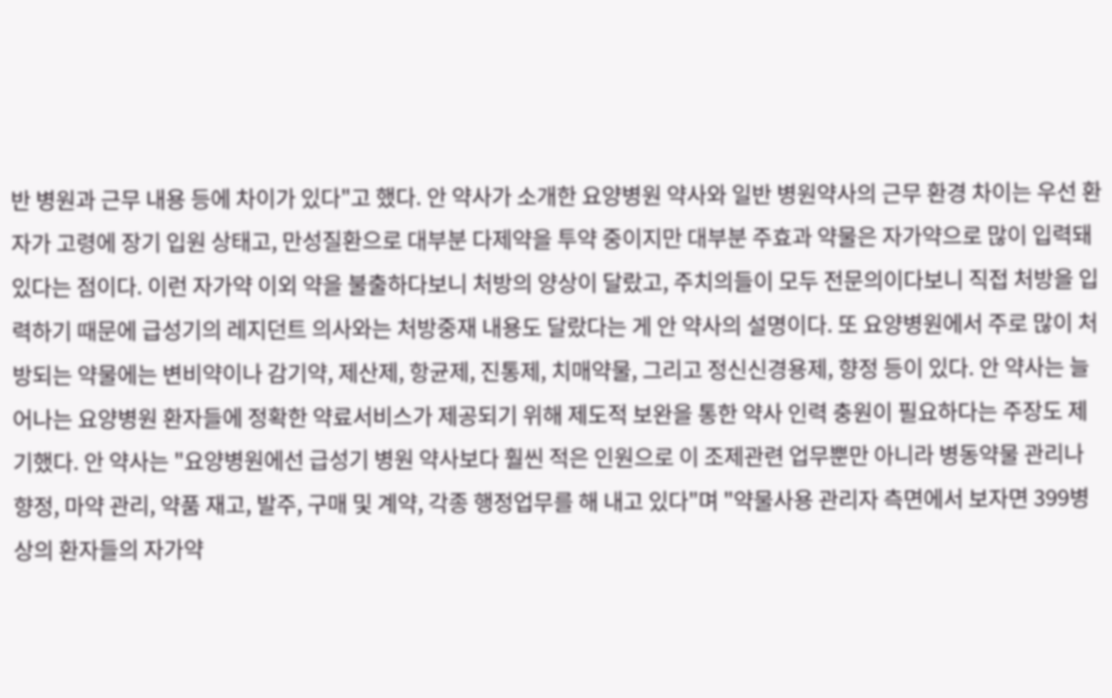반 병원과 근무 내용 등에 차이가 있다"고 했다. 안 약사가 소개한 요양병원 약사와 일반 병원약사의 근무 환경 차이는 우선 환자가 고령에 장기 입원 상태고, 만성질환으로 대부분 다제약을 투약 중이지만 대부분 주효과 약물은 자가약으로 많이 입력돼 있다는 점이다. 이런 자가약 이외 약을 불출하다보니 처방의 양상이 달랐고, 주치의들이 모두 전문의이다보니 직접 처방을 입력하기 때문에 급성기의 레지던트 의사와는 처방중재 내용도 달랐다는 게 안 약사의 설명이다. 또 요양병원에서 주로 많이 처방되는 약물에는 변비약이나 감기약, 제산제, 항균제, 진통제, 치매약물, 그리고 정신신경용제, 향정 등이 있다. 안 약사는 늘어나는 요양병원 환자들에 정확한 약료서비스가 제공되기 위해 제도적 보완을 통한 약사 인력 충원이 필요하다는 주장도 제기했다. 안 약사는 "요양병원에선 급성기 병원 약사보다 훨씬 적은 인원으로 이 조제관련 업무뿐만 아니라 병동약물 관리나 향정, 마약 관리, 약품 재고, 발주, 구매 및 계약, 각종 행정업무를 해 내고 있다"며 "약물사용 관리자 측면에서 보자면 399병상의 환자들의 자가약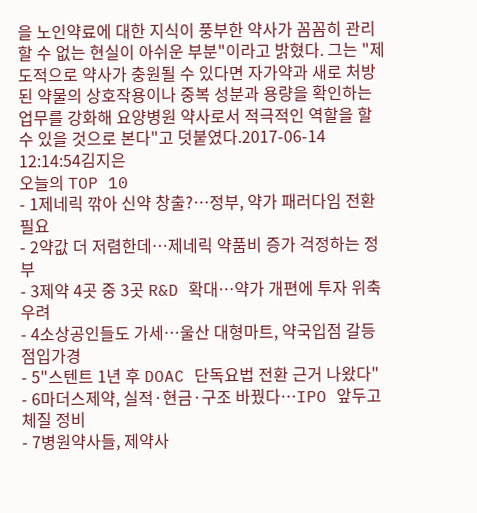을 노인약료에 대한 지식이 풍부한 약사가 꼼꼼히 관리할 수 없는 현실이 아쉬운 부분"이라고 밝혔다. 그는 "제도적으로 약사가 충원될 수 있다면 자가약과 새로 처방된 약물의 상호작용이나 중복 성분과 용량을 확인하는 업무를 강화해 요양병원 약사로서 적극적인 역할을 할 수 있을 것으로 본다"고 덧붙였다.2017-06-14 12:14:54김지은
오늘의 TOP 10
- 1제네릭 깎아 신약 창출?…정부, 약가 패러다임 전환 필요
- 2약값 더 저렴한데…제네릭 약품비 증가 걱정하는 정부
- 3제약 4곳 중 3곳 R&D 확대…약가 개편에 투자 위축 우려
- 4소상공인들도 가세…울산 대형마트, 약국입점 갈등 점입가경
- 5"스텐트 1년 후 DOAC 단독요법 전환 근거 나왔다"
- 6마더스제약, 실적·현금·구조 바꿨다…IPO 앞두고 체질 정비
- 7병원약사들, 제약사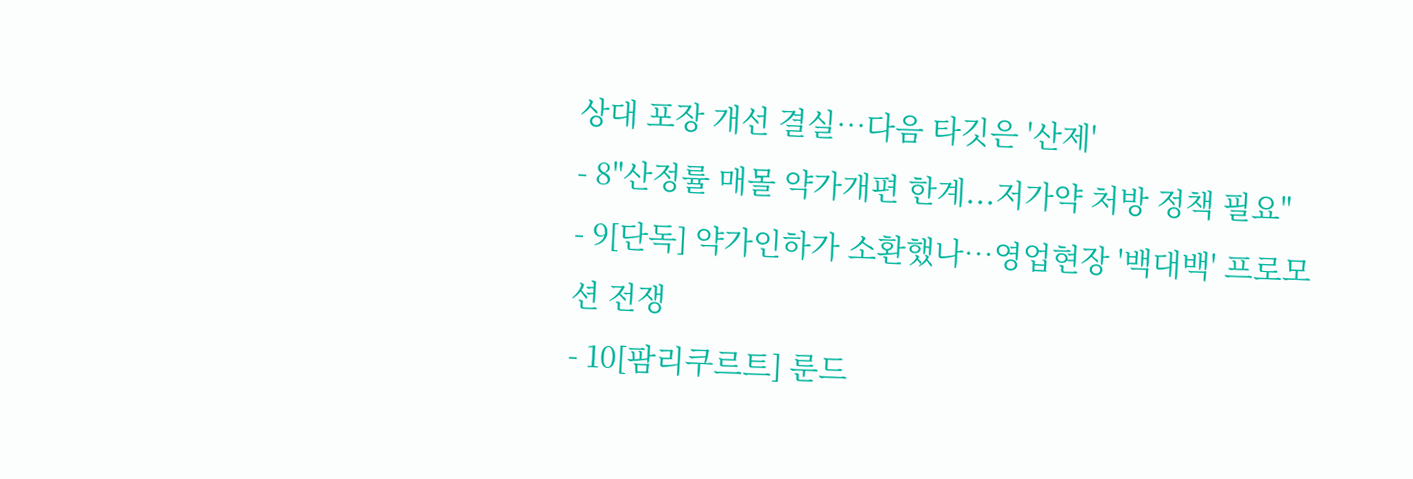상대 포장 개선 결실…다음 타깃은 '산제'
- 8"산정률 매몰 약가개편 한계...저가약 처방 정책 필요"
- 9[단독] 약가인하가 소환했나…영업현장 '백대백' 프로모션 전쟁
- 10[팜리쿠르트] 룬드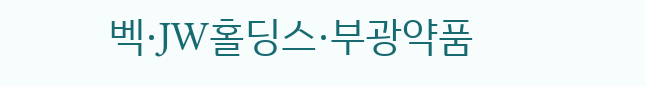벡·JW홀딩스·부광약품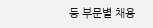등 부문별 채용